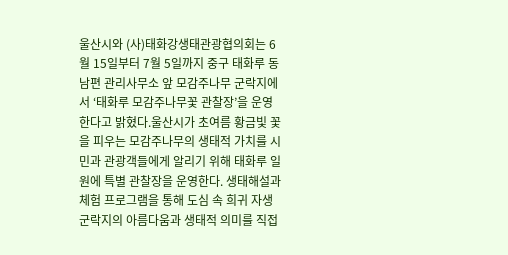울산시와 (사)태화강생태관광협의회는 6월 15일부터 7월 5일까지 중구 태화루 동남편 관리사무소 앞 모감주나무 군락지에서 ‘태화루 모감주나무꽃 관찰장’을 운영한다고 밝혔다.울산시가 초여름 황금빛 꽃을 피우는 모감주나무의 생태적 가치를 시민과 관광객들에게 알리기 위해 태화루 일원에 특별 관찰장을 운영한다. 생태해설과 체험 프로그램을 통해 도심 속 희귀 자생 군락지의 아름다움과 생태적 의미를 직접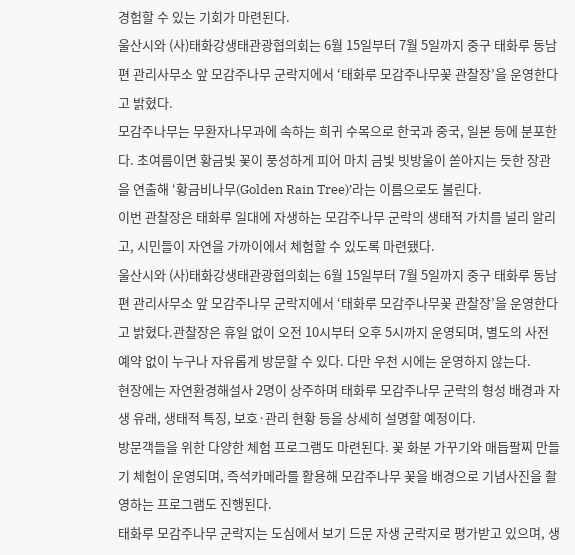경험할 수 있는 기회가 마련된다.
울산시와 (사)태화강생태관광협의회는 6월 15일부터 7월 5일까지 중구 태화루 동남편 관리사무소 앞 모감주나무 군락지에서 ‘태화루 모감주나무꽃 관찰장’을 운영한다고 밝혔다.
모감주나무는 무환자나무과에 속하는 희귀 수목으로 한국과 중국, 일본 등에 분포한다. 초여름이면 황금빛 꽃이 풍성하게 피어 마치 금빛 빗방울이 쏟아지는 듯한 장관을 연출해 ‘황금비나무(Golden Rain Tree)’라는 이름으로도 불린다.
이번 관찰장은 태화루 일대에 자생하는 모감주나무 군락의 생태적 가치를 널리 알리고, 시민들이 자연을 가까이에서 체험할 수 있도록 마련됐다.
울산시와 (사)태화강생태관광협의회는 6월 15일부터 7월 5일까지 중구 태화루 동남편 관리사무소 앞 모감주나무 군락지에서 ‘태화루 모감주나무꽃 관찰장’을 운영한다고 밝혔다.관찰장은 휴일 없이 오전 10시부터 오후 5시까지 운영되며, 별도의 사전 예약 없이 누구나 자유롭게 방문할 수 있다. 다만 우천 시에는 운영하지 않는다.
현장에는 자연환경해설사 2명이 상주하며 태화루 모감주나무 군락의 형성 배경과 자생 유래, 생태적 특징, 보호·관리 현황 등을 상세히 설명할 예정이다.
방문객들을 위한 다양한 체험 프로그램도 마련된다. 꽃 화분 가꾸기와 매듭팔찌 만들기 체험이 운영되며, 즉석카메라를 활용해 모감주나무 꽃을 배경으로 기념사진을 촬영하는 프로그램도 진행된다.
태화루 모감주나무 군락지는 도심에서 보기 드문 자생 군락지로 평가받고 있으며, 생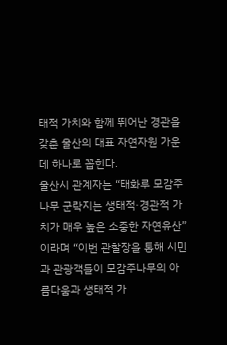태적 가치와 함께 뛰어난 경관을 갖춘 울산의 대표 자연자원 가운데 하나로 꼽힌다.
울산시 관계자는 “태화루 모감주나무 군락지는 생태적·경관적 가치가 매우 높은 소중한 자연유산”이라며 “이번 관찰장을 통해 시민과 관광객들이 모감주나무의 아름다움과 생태적 가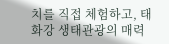치를 직접 체험하고, 태화강 생태관광의 매력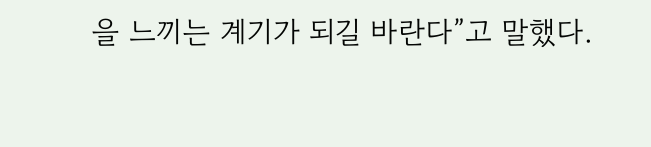을 느끼는 계기가 되길 바란다”고 말했다.